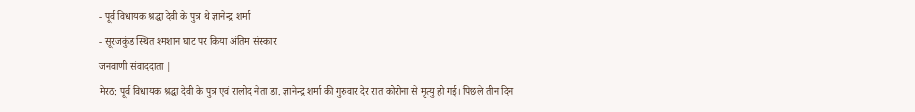- पूर्व विधायक श्रद्धा देवी के पुत्र थे ज्ञानेन्द्र शर्मा
- सूरजकुंड स्थित श्मशान घाट पर किया अंतिम संस्कार
जनवाणी संवाददाता |
मेरठ: पूर्व विधायक श्रद्धा देवी के पुत्र एवं रालोद नेता डा. ज्ञानेन्द्र शर्मा की गुरुवार देर रात कोरोना से मृत्यु हो गई। पिछले तीन दिन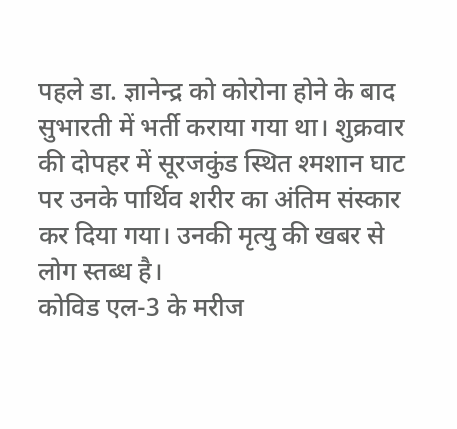पहले डा. ज्ञानेन्द्र को कोरोना होने के बाद सुभारती में भर्ती कराया गया था। शुक्रवार की दोपहर में सूरजकुंड स्थित श्मशान घाट पर उनके पार्थिव शरीर का अंतिम संस्कार कर दिया गया। उनकी मृत्यु की खबर से लोग स्तब्ध है।
कोविड एल-3 के मरीज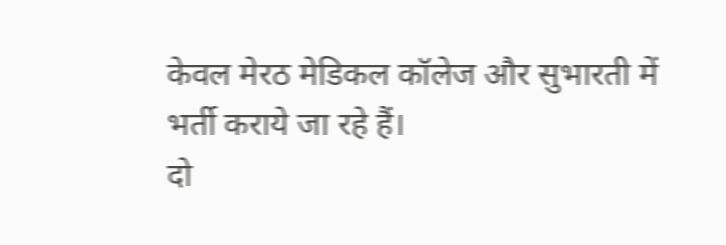केवल मेरठ मेडिकल कॉलेज और सुभारती में भर्ती कराये जा रहे हैं।
दो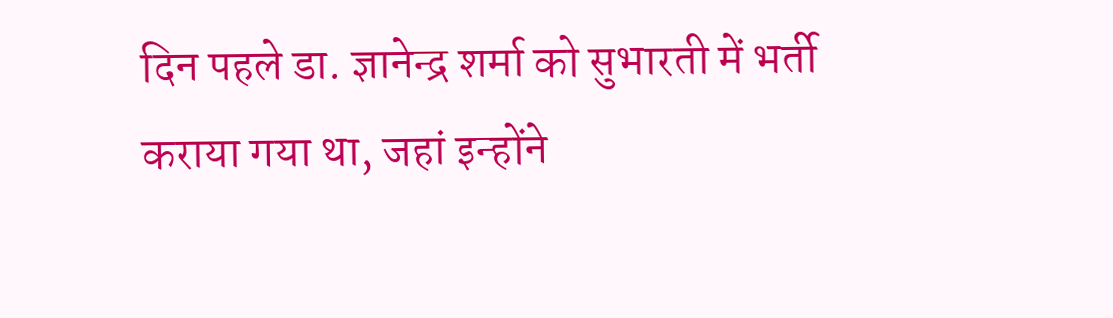दिन पहले डा. ज्ञानेन्द्र शर्मा को सुभारती में भर्ती कराया गया था, जहां इन्होंने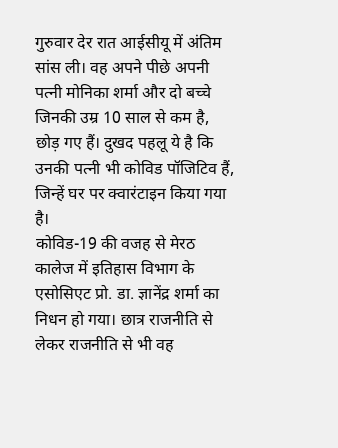गुरुवार देर रात आईसीयू में अंतिम सांस ली। वह अपने पीछे अपनी पत्नी मोनिका शर्मा और दो बच्चे जिनकी उम्र 10 साल से कम है, छोड़ गए हैं। दुखद पहलू ये है कि उनकी पत्नी भी कोविड पॉजिटिव हैं, जिन्हें घर पर क्वारंटाइन किया गया है।
कोविड-19 की वजह से मेरठ कालेज में इतिहास विभाग के एसोसिएट प्रो. डा. ज्ञानेंद्र शर्मा का निधन हो गया। छात्र राजनीति से लेकर राजनीति से भी वह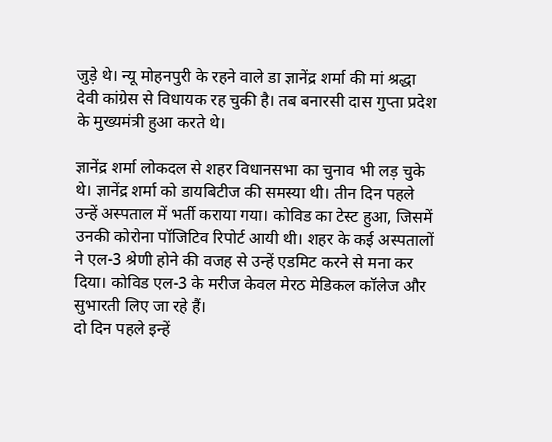जुड़े थे। न्यू मोहनपुरी के रहने वाले डा ज्ञानेंद्र शर्मा की मां श्रद्धा देवी कांग्रेस से विधायक रह चुकी है। तब बनारसी दास गुप्ता प्रदेश के मुख्यमंत्री हुआ करते थे।

ज्ञानेंद्र शर्मा लोकदल से शहर विधानसभा का चुनाव भी लड़ चुके थे। ज्ञानेंद्र शर्मा को डायबिटीज की समस्या थी। तीन दिन पहले उन्हें अस्पताल में भर्ती कराया गया। कोविड का टेस्ट हुआ, जिसमें उनकी कोरोना पॉजिटिव रिपोर्ट आयी थी। शहर के कई अस्पतालों ने एल-3 श्रेणी होने की वजह से उन्हें एडमिट करने से मना कर दिया। कोविड एल-3 के मरीज केवल मेरठ मेडिकल कॉलेज और सुभारती लिए जा रहे हैं।
दो दिन पहले इन्हें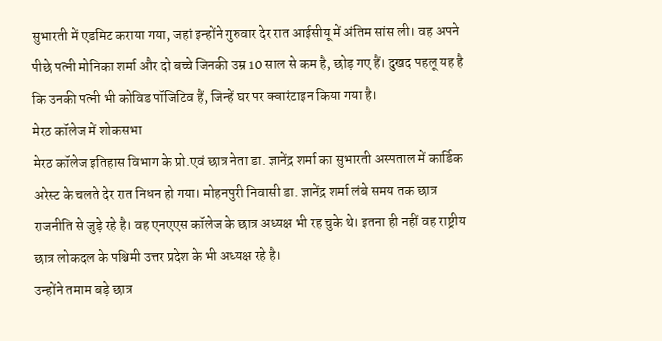सुभारती में एडमिट कराया गया, जहां इन्होंने गुरुवार देर रात आईसीयू में अंतिम सांस ली। वह अपने पीछे पत्नी मोनिका शर्मा और दो बच्चे जिनकी उम्र 10 साल से कम है, छोड़ गए हैं। दुखद पहलू यह है कि उनकी पत्नी भी कोविड पॉजिटिव हैं, जिन्हें घर पर क्वारंटाइन किया गया है।
मेरठ कॉलेज में शोकसभा
मेरठ कॉलेज इतिहास विभाग के प्रो.एवं छात्र नेता डा. ज्ञानेंद्र शर्मा का सुभारती अस्पताल में कार्डिक अरेस्ट के चलते देर रात निधन हो गया। मोहनपुरी निवासी डा. ज्ञानेंद्र शर्मा लंबे समय तक छात्र राजनीति से जुड़े रहे है। वह एनएएस कॉलेज के छात्र अध्यक्ष भी रह चुके थे। इतना ही नहीं वह राष्ट्रीय छात्र लोकदल के पश्चिमी उत्तर प्रदेश के भी अध्यक्ष रहे है।
उन्होंने तमाम बड़े छात्र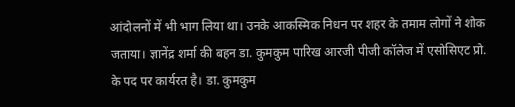आंदोलनों में भी भाग लिया था। उनके आकस्मिक निधन पर शहर के तमाम लोगों ने शोक जताया। ज्ञानेंद्र शर्मा की बहन डा. कुमकुम पारिख आरजी पीजी कॉलेज में एसोसिएट प्रो. के पद पर कार्यरत है। डा. कुमकुम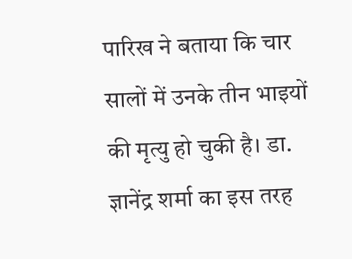पारिख ने बताया कि चार सालों में उनके तीन भाइयों की मृत्यु हो चुकी है। डा. ज्ञानेंद्र शर्मा का इस तरह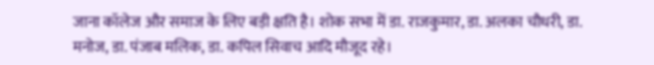जाना कॉलेज और समाज के लिए बड़ी क्षति है। शोक सभा में डा. राजकुमार, डा. अलका चौधरी, डा. मनोज, डा. पंजाब मलिक, डा. कपिल सिवाच आदि मौजूद रहे।